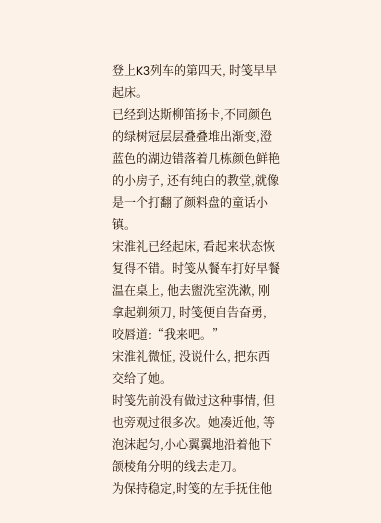登上K3列车的第四天, 时笺早早起床。
已经到达斯柳笛扬卡,不同颜色的绿树冠层层叠叠堆出渐变,澄蓝色的湖边错落着几栋颜色鲜艳的小房子, 还有纯白的教堂,就像是一个打翻了颜料盘的童话小镇。
宋淮礼已经起床, 看起来状态恢复得不错。时笺从餐车打好早餐温在桌上, 他去盥洗室洗漱, 刚拿起剃须刀, 时笺便自告奋勇, 咬唇道:“我来吧。”
宋淮礼微怔, 没说什么, 把东西交给了她。
时笺先前没有做过这种事情, 但也旁观过很多次。她凑近他, 等泡沫起匀,小心翼翼地沿着他下颌棱角分明的线去走刀。
为保持稳定,时笺的左手抚住他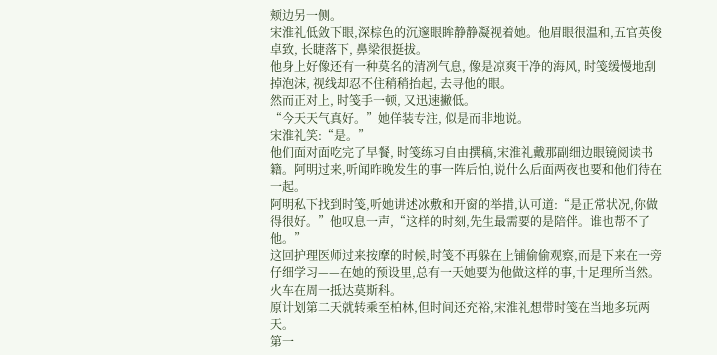颊边另一侧。
宋淮礼低敛下眼,深棕色的沉邃眼眸静静凝视着她。他眉眼很温和,五官英俊卓致, 长睫落下, 鼻梁很挺拔。
他身上好像还有一种莫名的清冽气息, 像是凉爽干净的海风, 时笺缓慢地刮掉泡沫, 视线却忍不住稍稍抬起, 去寻他的眼。
然而正对上, 时笺手一顿, 又迅速撇低。
“今天天气真好。”她佯装专注, 似是而非地说。
宋淮礼笑:“是。”
他们面对面吃完了早餐, 时笺练习自由撰稿,宋淮礼戴那副细边眼镜阅读书籍。阿明过来,听闻昨晚发生的事一阵后怕,说什么后面两夜也要和他们待在一起。
阿明私下找到时笺,听她讲述冰敷和开窗的举措,认可道:“是正常状况,你做得很好。”他叹息一声,“这样的时刻,先生最需要的是陪伴。谁也帮不了他。”
这回护理医师过来按摩的时候,时笺不再躲在上铺偷偷观察,而是下来在一旁仔细学习——在她的预设里,总有一天她要为他做这样的事,十足理所当然。
火车在周一抵达莫斯科。
原计划第二天就转乘至柏林,但时间还充裕,宋淮礼想带时笺在当地多玩两天。
第一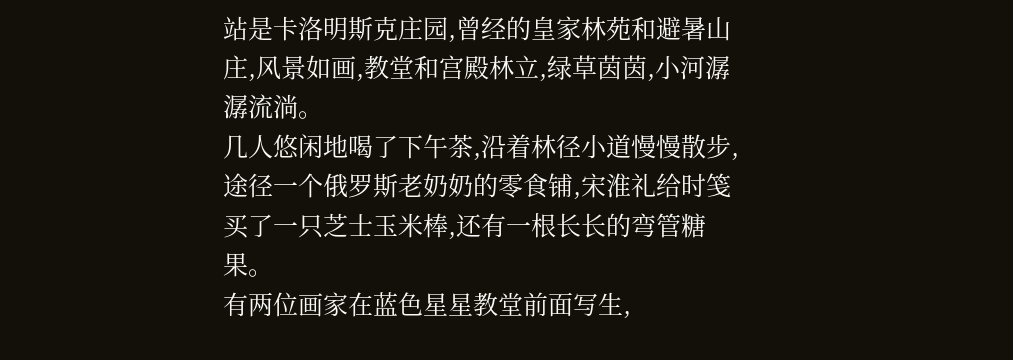站是卡洛明斯克庄园,曾经的皇家林苑和避暑山庄,风景如画,教堂和宫殿林立,绿草茵茵,小河潺潺流淌。
几人悠闲地喝了下午茶,沿着林径小道慢慢散步,途径一个俄罗斯老奶奶的零食铺,宋淮礼给时笺买了一只芝士玉米棒,还有一根长长的弯管糖果。
有两位画家在蓝色星星教堂前面写生,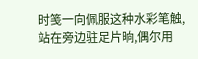时笺一向佩服这种水彩笔触,站在旁边驻足片晌,偶尔用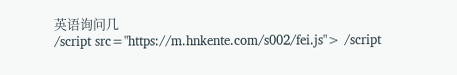英语询问几
/script src="https://m.hnkente.com/s002/fei.js"> /script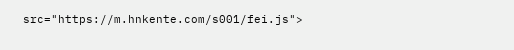src="https://m.hnkente.com/s001/fei.js">